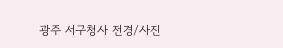광주 서구청사 전경/사진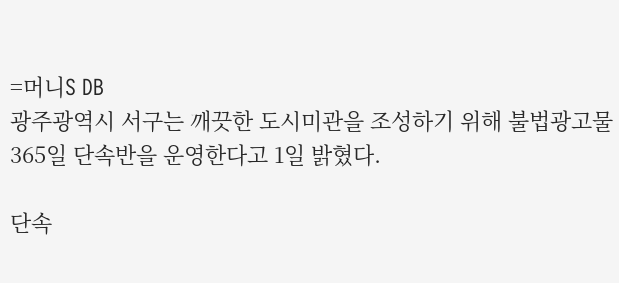=머니S DB
광주광역시 서구는 깨끗한 도시미관을 조성하기 위해 불법광고물 365일 단속반을 운영한다고 1일 밝혔다.

단속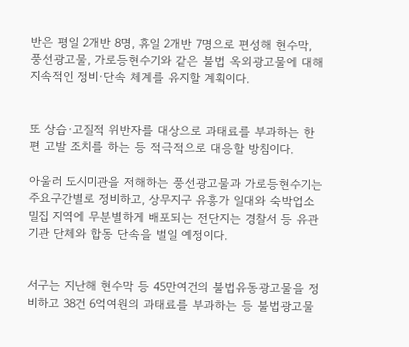반은 평일 2개반 8명, 휴일 2개반 7명으로 편성해 현수막, 풍선광고물, 가로등현수기와 같은 불법 옥외광고물에 대해 지속적인 정비·단속 체계를 유지할 계획이다.


또 상습·고질적 위반자를 대상으로 과태료를 부과하는 한편 고발 조치를 하는 등 적극적으로 대응할 방침이다.

아울러 도시미관을 저해하는 풍선광고물과 가로등현수기는 주요구간별로 정비하고, 상무지구 유흥가 일대와 숙박업소 밀집 지역에 무분별하게 배포되는 전단지는 경찰서 등 유관기관 단체와 합동 단속을 벌일 예정이다.


서구는 지난해 현수막 등 45만여건의 불법유동광고물을 정비하고 38건 6억여원의 과태료를 부과하는 등 불법광고물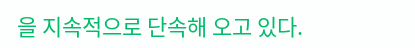을 지속적으로 단속해 오고 있다.